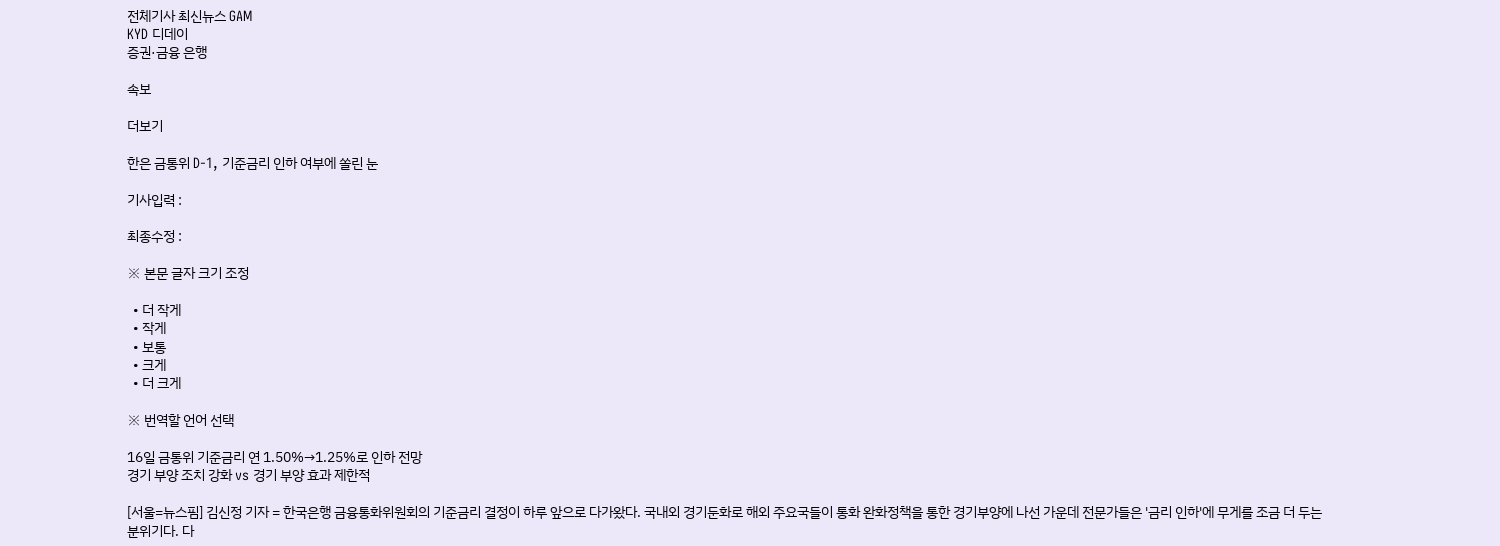전체기사 최신뉴스 GAM
KYD 디데이
증권·금융 은행

속보

더보기

한은 금통위 D-1, 기준금리 인하 여부에 쏠린 눈

기사입력 :

최종수정 :

※ 본문 글자 크기 조정

  • 더 작게
  • 작게
  • 보통
  • 크게
  • 더 크게

※ 번역할 언어 선택

16일 금통위 기준금리 연 1.50%→1.25%로 인하 전망
경기 부양 조치 강화 vs 경기 부양 효과 제한적

[서울=뉴스핌] 김신정 기자 = 한국은행 금융통화위원회의 기준금리 결정이 하루 앞으로 다가왔다. 국내외 경기둔화로 해외 주요국들이 통화 완화정책을 통한 경기부양에 나선 가운데 전문가들은 '금리 인하'에 무게를 조금 더 두는 분위기다. 다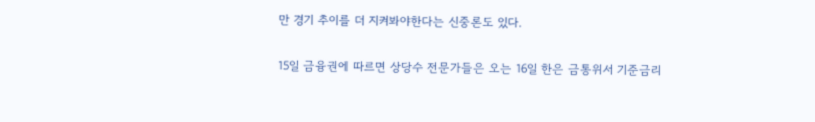만 경기 추이를 더 지켜봐야한다는 신중론도 있다.

15일 금융권에 따르면 상당수 전문가들은 오는 16일 한은 금통위서 기준금리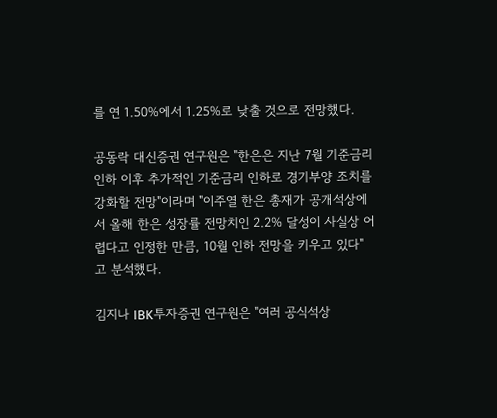를 연 1.50%에서 1.25%로 낮출 것으로 전망했다.

공동락 대신증권 연구원은 "한은은 지난 7월 기준금리 인하 이후 추가적인 기준금리 인하로 경기부양 조치를 강화할 전망"이라며 "이주열 한은 총재가 공개석상에서 올해 한은 성장률 전망치인 2.2% 달성이 사실상 어렵다고 인정한 만큼, 10월 인하 전망을 키우고 있다"고 분석했다.

김지나 IBK투자증권 연구원은 "여러 공식석상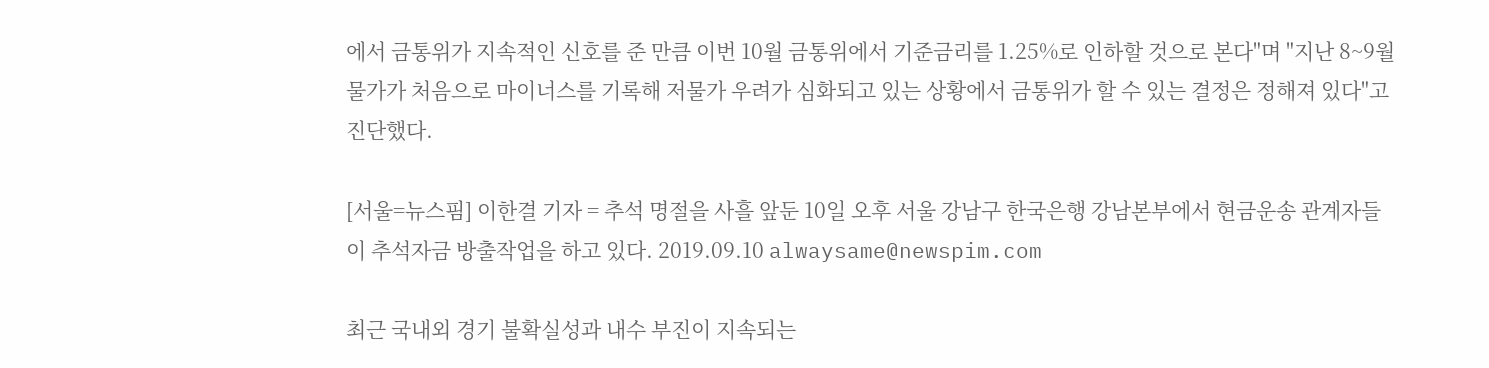에서 금통위가 지속적인 신호를 준 만큼 이번 10월 금통위에서 기준금리를 1.25%로 인하할 것으로 본다"며 "지난 8~9월 물가가 처음으로 마이너스를 기록해 저물가 우려가 심화되고 있는 상황에서 금통위가 할 수 있는 결정은 정해져 있다"고 진단했다.

[서울=뉴스핌] 이한결 기자 = 추석 명절을 사흘 앞둔 10일 오후 서울 강남구 한국은행 강남본부에서 현금운송 관계자들이 추석자금 방출작업을 하고 있다. 2019.09.10 alwaysame@newspim.com

최근 국내외 경기 불확실성과 내수 부진이 지속되는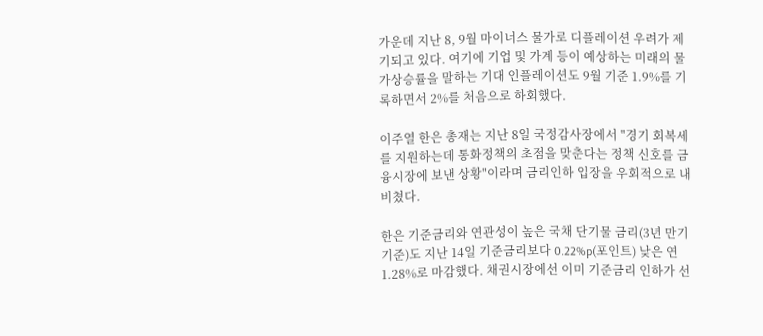가운데 지난 8, 9월 마이너스 물가로 디플레이션 우려가 제기되고 있다. 여기에 기업 및 가계 등이 예상하는 미래의 물가상승률을 말하는 기대 인플레이션도 9월 기준 1.9%를 기록하면서 2%를 처음으로 하회했다.

이주열 한은 총재는 지난 8일 국정감사장에서 "경기 회복세를 지원하는데 통화정책의 초점을 맞춘다는 정책 신호를 금융시장에 보낸 상황"이라며 금리인하 입장을 우회적으로 내비쳤다.

한은 기준금리와 연관성이 높은 국채 단기물 금리(3년 만기 기준)도 지난 14일 기준금리보다 0.22%p(포인트) 낮은 연 1.28%로 마감했다. 채권시장에선 이미 기준금리 인하가 선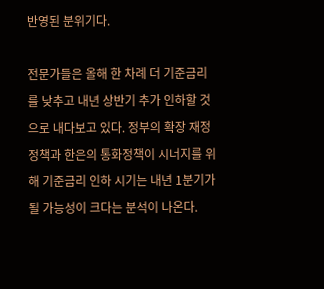반영된 분위기다.

전문가들은 올해 한 차례 더 기준금리를 낮추고 내년 상반기 추가 인하할 것으로 내다보고 있다. 정부의 확장 재정정책과 한은의 통화정책이 시너지를 위해 기준금리 인하 시기는 내년 1분기가 될 가능성이 크다는 분석이 나온다.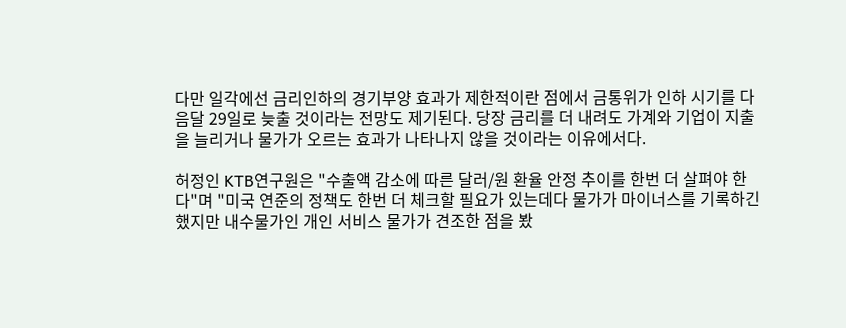다만 일각에선 금리인하의 경기부양 효과가 제한적이란 점에서 금통위가 인하 시기를 다음달 29일로 늦출 것이라는 전망도 제기된다. 당장 금리를 더 내려도 가계와 기업이 지출을 늘리거나 물가가 오르는 효과가 나타나지 않을 것이라는 이유에서다.

허정인 KTB연구원은 "수출액 감소에 따른 달러/원 환율 안정 추이를 한번 더 살펴야 한다"며 "미국 연준의 정책도 한번 더 체크할 필요가 있는데다 물가가 마이너스를 기록하긴 했지만 내수물가인 개인 서비스 물가가 견조한 점을 봤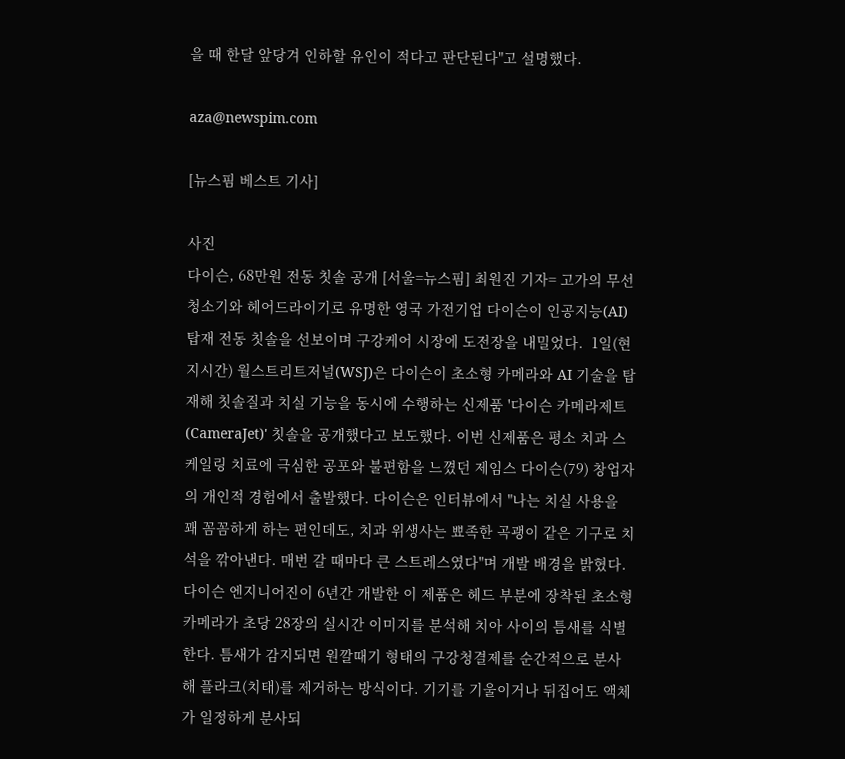을 때 한달 앞당겨 인하할 유인이 적다고 판단된다"고 설명했다.

aza@newspim.com

[뉴스핌 베스트 기사]

사진
다이슨, 68만원 전동 칫솔 공개 [서울=뉴스핌] 최원진 기자= 고가의 무선청소기와 헤어드라이기로 유명한 영국 가전기업 다이슨이 인공지능(AI) 탑재 전동 칫솔을 선보이며 구강케어 시장에 도전장을 내밀었다.  1일(현지시간) 월스트리트저널(WSJ)은 다이슨이 초소형 카메라와 AI 기술을 탑재해 칫솔질과 치실 기능을 동시에 수행하는 신제품 '다이슨 카메라제트(CameraJet)' 칫솔을 공개했다고 보도했다. 이번 신제품은 평소 치과 스케일링 치료에 극심한 공포와 불편함을 느꼈던 제임스 다이슨(79) 창업자의 개인적 경험에서 출발했다. 다이슨은 인터뷰에서 "나는 치실 사용을 꽤 꼼꼼하게 하는 편인데도, 치과 위생사는 뾰족한 곡괭이 같은 기구로 치석을 깎아낸다. 매번 갈 때마다 큰 스트레스였다"며 개발 배경을 밝혔다. 다이슨 엔지니어진이 6년간 개발한 이 제품은 헤드 부분에 장착된 초소형 카메라가 초당 28장의 실시간 이미지를 분석해 치아 사이의 틈새를 식별한다. 틈새가 감지되면 원깔때기 형태의 구강청결제를 순간적으로 분사해 플라크(치태)를 제거하는 방식이다. 기기를 기울이거나 뒤집어도 액체가 일정하게 분사되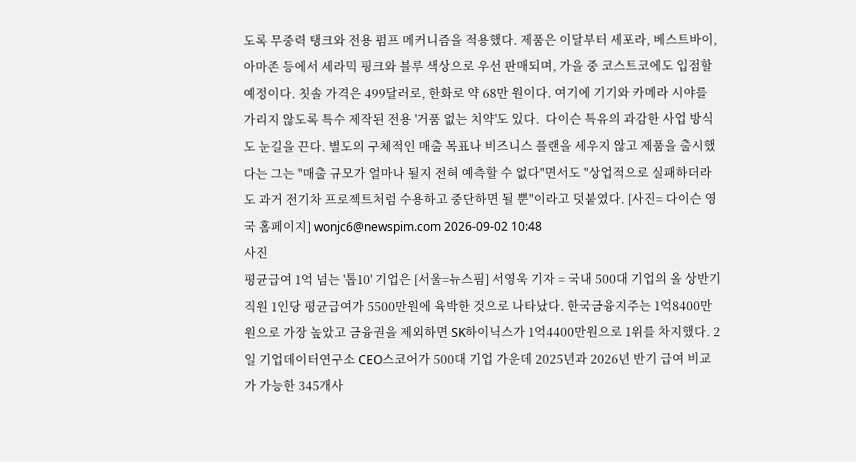도록 무중력 탱크와 전용 펌프 메커니즘을 적용했다. 제품은 이달부터 세포라, 베스트바이, 아마존 등에서 세라믹 핑크와 블루 색상으로 우선 판매되며, 가을 중 코스트코에도 입점할 예정이다. 칫솔 가격은 499달러로, 한화로 약 68만 원이다. 여기에 기기와 카메라 시야를 가리지 않도록 특수 제작된 전용 '거품 없는 치약'도 있다.  다이슨 특유의 과감한 사업 방식도 눈길을 끈다. 별도의 구체적인 매출 목표나 비즈니스 플랜을 세우지 않고 제품을 출시했다는 그는 "매출 규모가 얼마나 될지 전혀 예측할 수 없다"면서도 "상업적으로 실패하더라도 과거 전기차 프로젝트처럼 수용하고 중단하면 될 뿐"이라고 덧붙였다. [사진= 다이슨 영국 홈페이지] wonjc6@newspim.com 2026-09-02 10:48
사진
평균급여 1억 넘는 '톱10' 기업은 [서울=뉴스핌] 서영욱 기자 = 국내 500대 기업의 올 상반기 직원 1인당 평균급여가 5500만원에 육박한 것으로 나타났다. 한국금융지주는 1억8400만원으로 가장 높았고 금융권을 제외하면 SK하이닉스가 1억4400만원으로 1위를 차지했다. 2일 기업데이터연구소 CEO스코어가 500대 기업 가운데 2025년과 2026년 반기 급여 비교가 가능한 345개사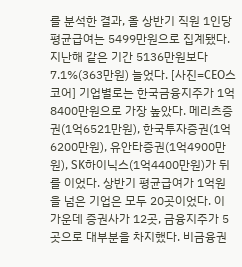를 분석한 결과, 올 상반기 직원 1인당 평균급여는 5499만원으로 집계됐다. 지난해 같은 기간 5136만원보다 7.1%(363만원) 늘었다. [사진=CEO스코어] 기업별로는 한국금융지주가 1억8400만원으로 가장 높았다. 메리츠증권(1억6521만원), 한국투자증권(1억6200만원), 유안타증권(1억4900만원), SK하이닉스(1억4400만원)가 뒤를 이었다. 상반기 평균급여가 1억원을 넘은 기업은 모두 20곳이었다. 이 가운데 증권사가 12곳, 금융지주가 5곳으로 대부분을 차지했다. 비금융권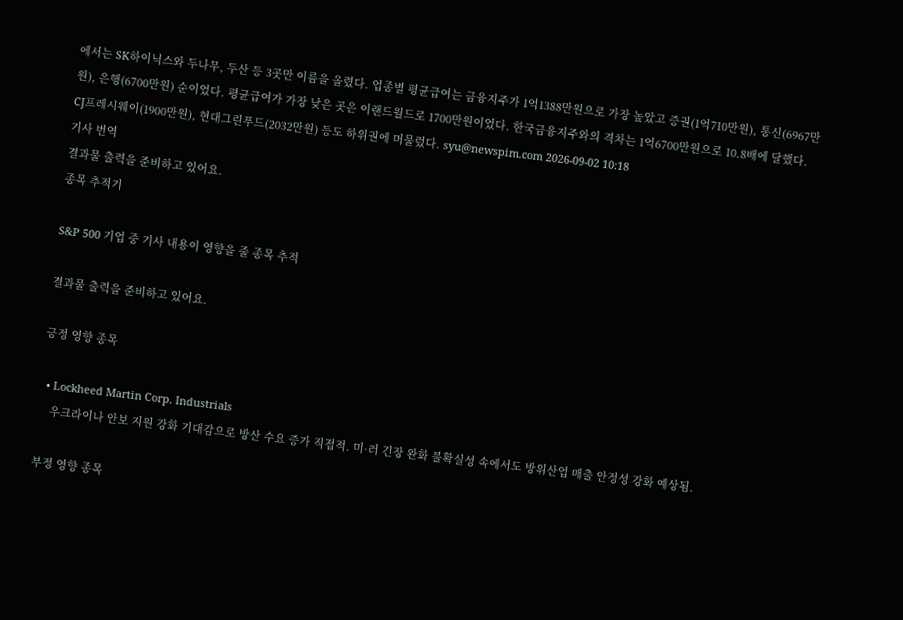에서는 SK하이닉스와 두나무, 두산 등 3곳만 이름을 올렸다. 업종별 평균급여는 금융지주가 1억1388만원으로 가장 높았고 증권(1억710만원), 통신(6967만원), 은행(6700만원) 순이었다. 평균급여가 가장 낮은 곳은 이랜드월드로 1700만원이었다. 한국금융지주와의 격차는 1억6700만원으로 10.8배에 달했다. CJ프레시웨이(1900만원), 현대그린푸드(2032만원) 등도 하위권에 머물렀다. syu@newspim.com 2026-09-02 10:18
기사 번역
결과물 출력을 준비하고 있어요.
종목 추적기

S&P 500 기업 중 기사 내용이 영향을 줄 종목 추적

결과물 출력을 준비하고 있어요.

긍정 영향 종목

  • Lockheed Martin Corp. Industrials
    우크라이나 안보 지원 강화 기대감으로 방산 수요 증가 직접적. 미·러 긴장 완화 불확실성 속에서도 방위산업 매출 안정성 강화 예상됨.

부정 영향 종목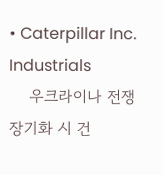• Caterpillar Inc. Industrials
    우크라이나 전쟁 장기화 시 건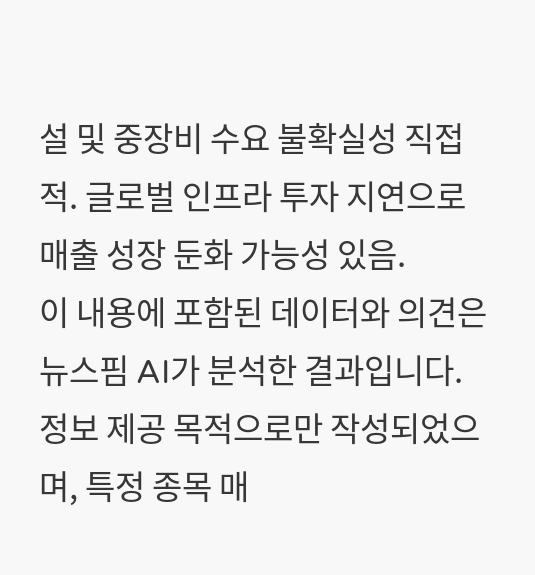설 및 중장비 수요 불확실성 직접적. 글로벌 인프라 투자 지연으로 매출 성장 둔화 가능성 있음.
이 내용에 포함된 데이터와 의견은 뉴스핌 AI가 분석한 결과입니다. 정보 제공 목적으로만 작성되었으며, 특정 종목 매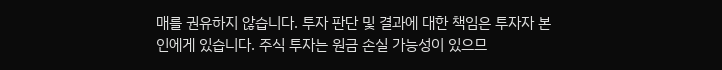매를 권유하지 않습니다. 투자 판단 및 결과에 대한 책임은 투자자 본인에게 있습니다. 주식 투자는 원금 손실 가능성이 있으므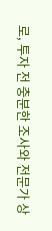로, 투자 전 충분한 조사와 전문가 상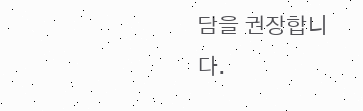담을 권장합니다.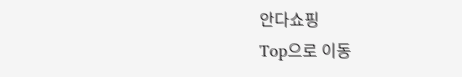안다쇼핑
Top으로 이동